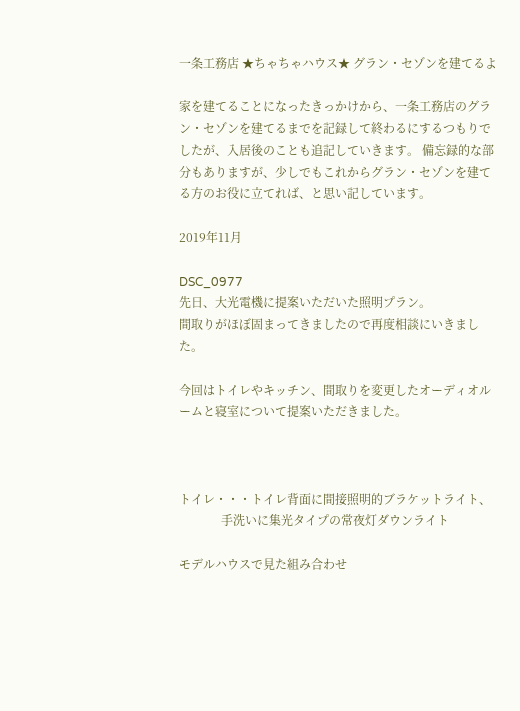一条工務店 ★ちゃちゃハウス★ グラン・セゾンを建てるよ

家を建てることになったきっかけから、一条工務店のグラン・セゾンを建てるまでを記録して終わるにするつもりでしたが、入居後のことも追記していきます。 備忘録的な部分もありますが、少しでもこれからグラン・セゾンを建てる方のお役に立てれば、と思い記しています。

2019年11月

DSC_0977
先日、大光電機に提案いただいた照明プラン。
間取りがほぼ固まってきましたので再度相談にいきました。

今回はトイレやキッチン、間取りを変更したオーディオルームと寝室について提案いただきました。



トイレ・・・トイレ背面に間接照明的ブラケットライト、
              手洗いに集光タイプの常夜灯ダウンライト

モデルハウスで見た組み合わせ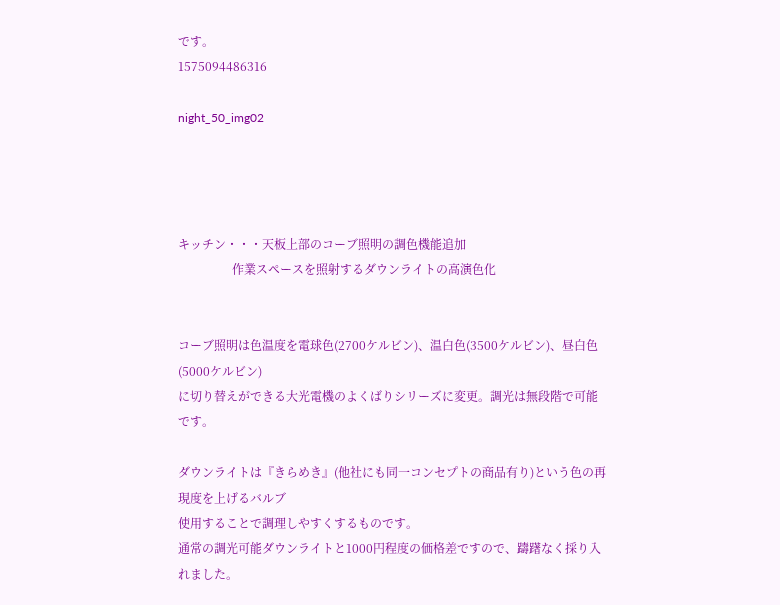です。
1575094486316

night_50_img02




キッチン・・・天板上部のコーブ照明の調色機能追加
                  作業スペースを照射するダウンライトの高演色化


コーブ照明は色温度を電球色(2700ケルビン)、温白色(3500ケルビン)、昼白色(5000ケルビン)
に切り替えができる大光電機のよくばりシリーズに変更。調光は無段階で可能です。

ダウンライトは『きらめき』(他社にも同一コンセプトの商品有り)という色の再現度を上げるバルブ
使用することで調理しやすくするものです。
通常の調光可能ダウンライトと1000円程度の価格差ですので、躊躇なく採り入れました。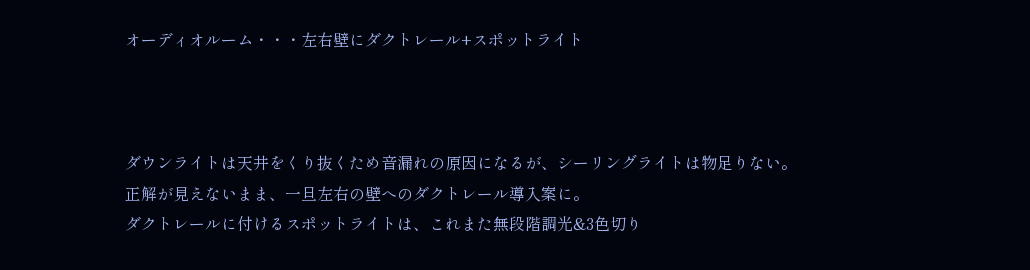オーディオルーム・・・左右壁にダクトレール+スポットライト



ダウンライトは天井をくり抜くため音漏れの原因になるが、シーリングライトは物足りない。
正解が見えないまま、一旦左右の壁へのダクトレール導入案に。
ダクトレールに付けるスポットライトは、これまた無段階調光&3色切り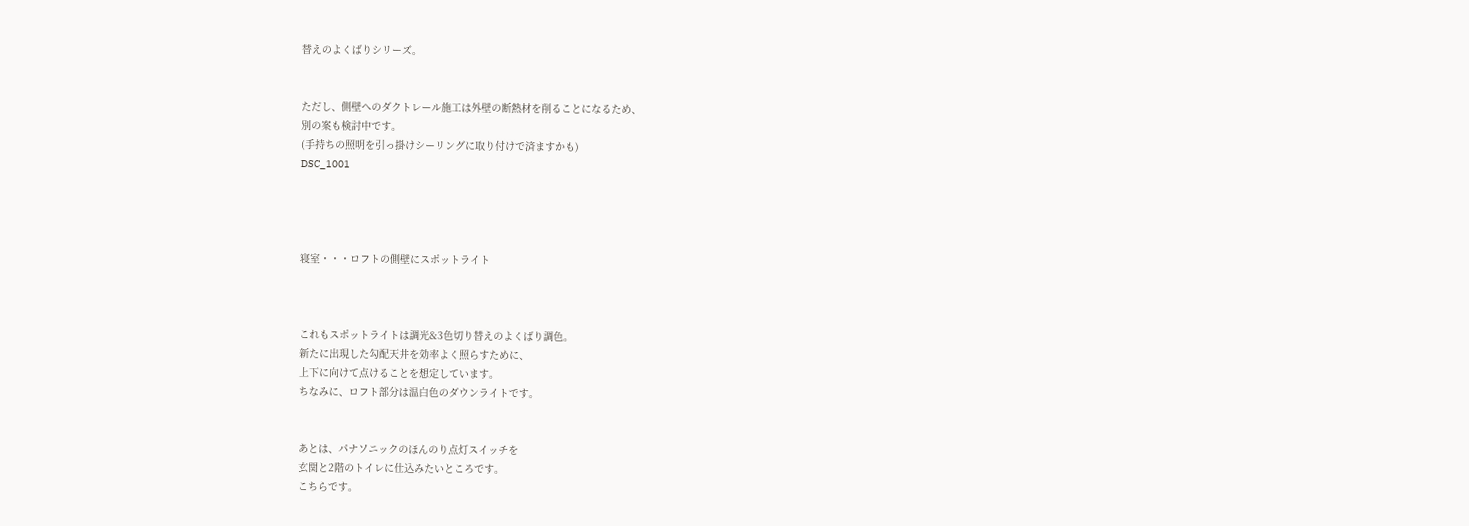替えのよくばりシリーズ。


ただし、側壁へのダクトレール施工は外壁の断熱材を削ることになるため、
別の案も検討中です。
(手持ちの照明を引っ掛けシーリングに取り付けで済ますかも)
DSC_1001




寝室・・・ロフトの側壁にスポットライト



これもスポットライトは調光&3色切り替えのよくばり調色。
新たに出現した勾配天井を効率よく照らすために、
上下に向けて点けることを想定しています。
ちなみに、ロフト部分は温白色のダウンライトです。


あとは、パナソニックのほんのり点灯スイッチを
玄関と2階のトイレに仕込みたいところです。
こちらです。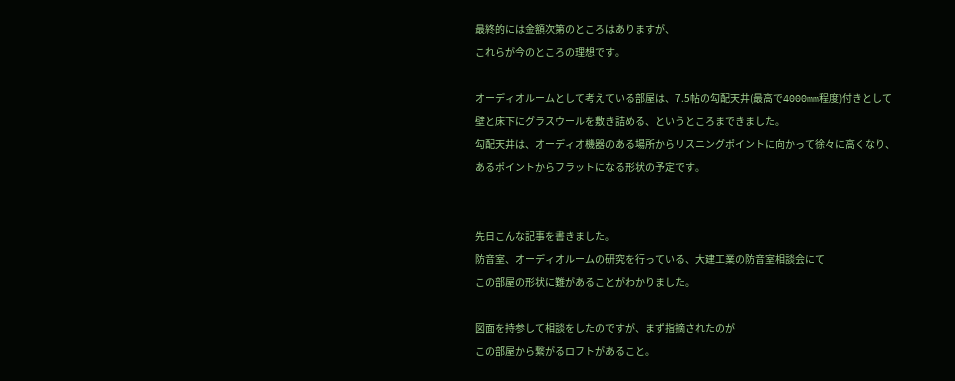最終的には金額次第のところはありますが、
これらが今のところの理想です。

オーディオルームとして考えている部屋は、7.5帖の勾配天井(最高で4000mm程度)付きとして
壁と床下にグラスウールを敷き詰める、というところまできました。
勾配天井は、オーディオ機器のある場所からリスニングポイントに向かって徐々に高くなり、
あるポイントからフラットになる形状の予定です。


先日こんな記事を書きました。
防音室、オーディオルームの研究を行っている、大建工業の防音室相談会にて
この部屋の形状に難があることがわかりました。

図面を持参して相談をしたのですが、まず指摘されたのが
この部屋から繋がるロフトがあること。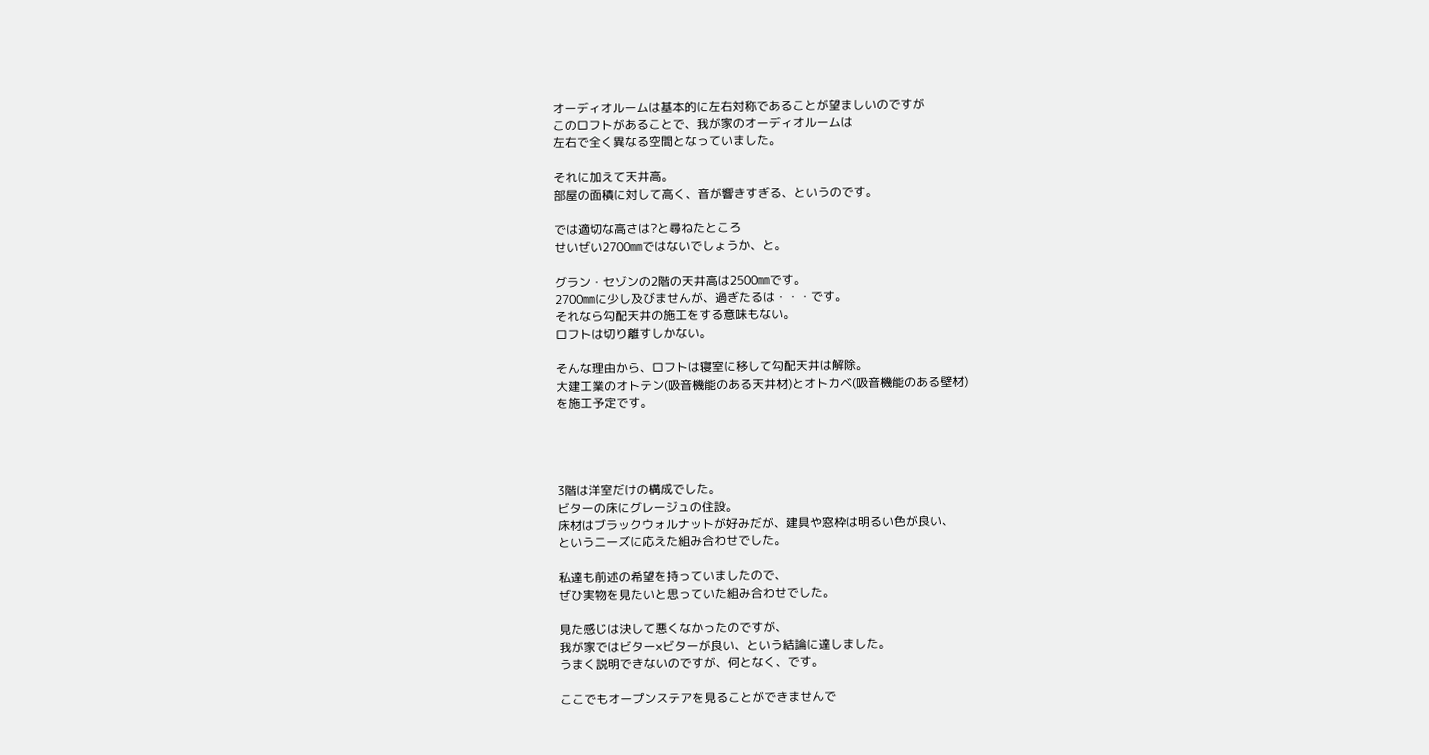オーディオルームは基本的に左右対称であることが望ましいのですが
このロフトがあることで、我が家のオーディオルームは
左右で全く異なる空間となっていました。

それに加えて天井高。
部屋の面積に対して高く、音が響きすぎる、というのです。

では適切な高さは?と尋ねたところ
せいぜい2700㎜ではないでしょうか、と。

グラン・セゾンの2階の天井高は2500㎜です。
2700㎜に少し及びませんが、過ぎたるは・・・です。
それなら勾配天井の施工をする意味もない。
ロフトは切り離すしかない。

そんな理由から、ロフトは寝室に移して勾配天井は解除。
大建工業のオトテン(吸音機能のある天井材)とオトカベ(吸音機能のある壁材)
を施工予定です。




3階は洋室だけの構成でした。
ビターの床にグレージュの住設。
床材はブラックウォルナットが好みだが、建具や窓枠は明るい色が良い、
というニーズに応えた組み合わせでした。

私達も前述の希望を持っていましたので、
ぜひ実物を見たいと思っていた組み合わせでした。

見た感じは決して悪くなかったのですが、
我が家ではビター×ビターが良い、という結論に達しました。
うまく説明できないのですが、何となく、です。

ここでもオープンステアを見ることができませんで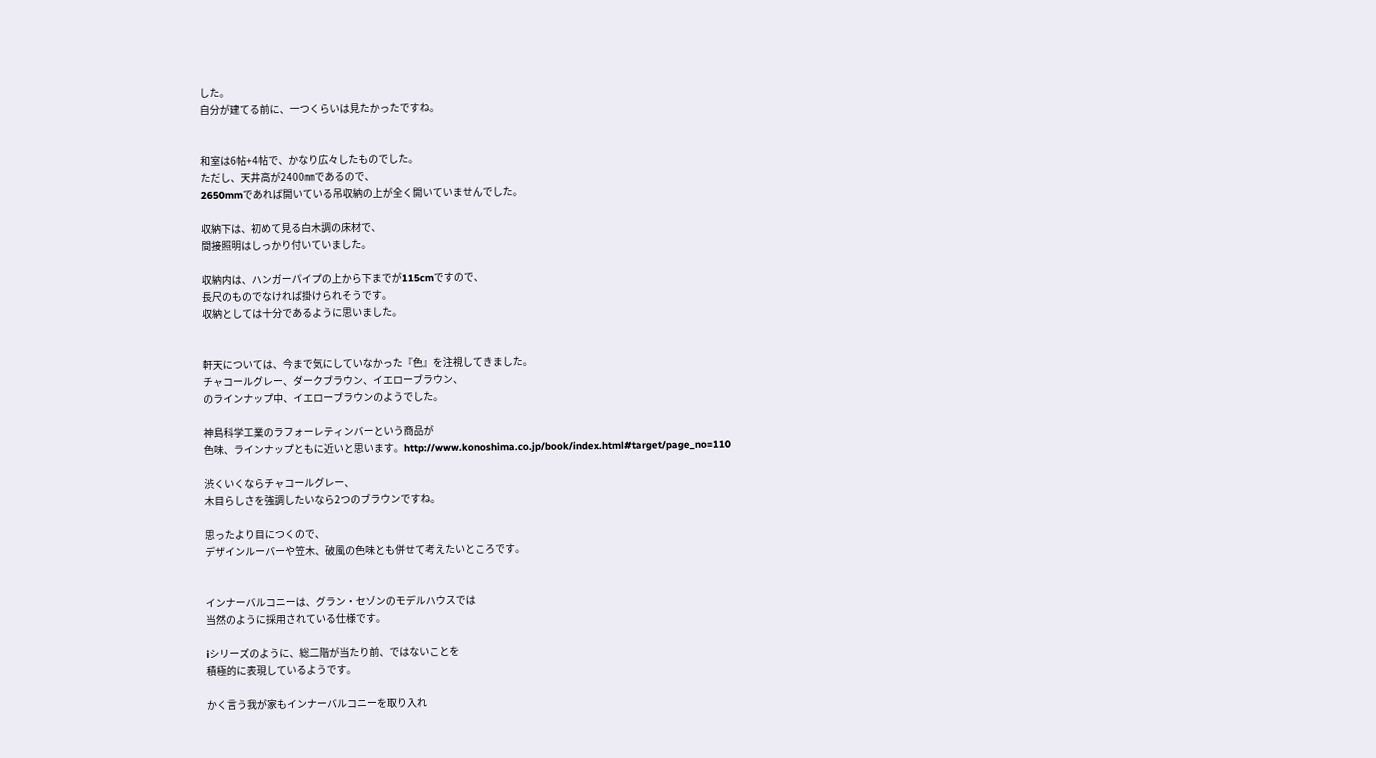した。
自分が建てる前に、一つくらいは見たかったですね。


和室は6帖+4帖で、かなり広々したものでした。
ただし、天井高が2400㎜であるので、
2650mmであれば開いている吊収納の上が全く開いていませんでした。

収納下は、初めて見る白木調の床材で、
間接照明はしっかり付いていました。

収納内は、ハンガーパイプの上から下までが115cmですので、
長尺のものでなければ掛けられそうです。
収納としては十分であるように思いました。


軒天については、今まで気にしていなかった『色』を注視してきました。
チャコールグレー、ダークブラウン、イエローブラウン、
のラインナップ中、イエローブラウンのようでした。

神島科学工業のラフォーレティンバーという商品が
色味、ラインナップともに近いと思います。http://www.konoshima.co.jp/book/index.html#target/page_no=110

渋くいくならチャコールグレー、
木目らしさを強調したいなら2つのブラウンですね。

思ったより目につくので、
デザインルーバーや笠木、破風の色味とも併せて考えたいところです。


インナーバルコニーは、グラン・セゾンのモデルハウスでは
当然のように採用されている仕様です。

iシリーズのように、総二階が当たり前、ではないことを
積極的に表現しているようです。

かく言う我が家もインナーバルコニーを取り入れ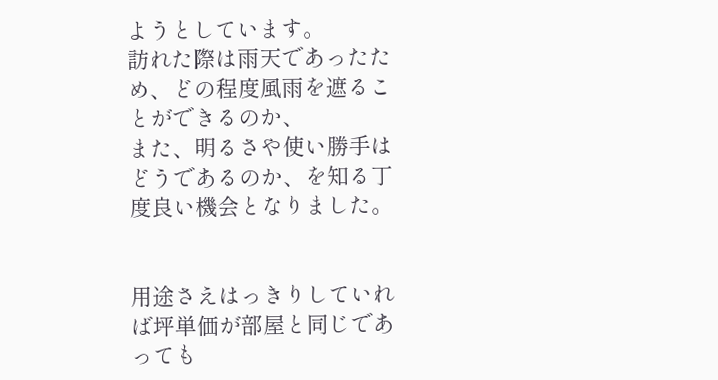ようとしています。
訪れた際は雨天であったため、どの程度風雨を遮ることができるのか、
また、明るさや使い勝手はどうであるのか、を知る丁度良い機会となりました。


用途さえはっきりしていれば坪単価が部屋と同じであっても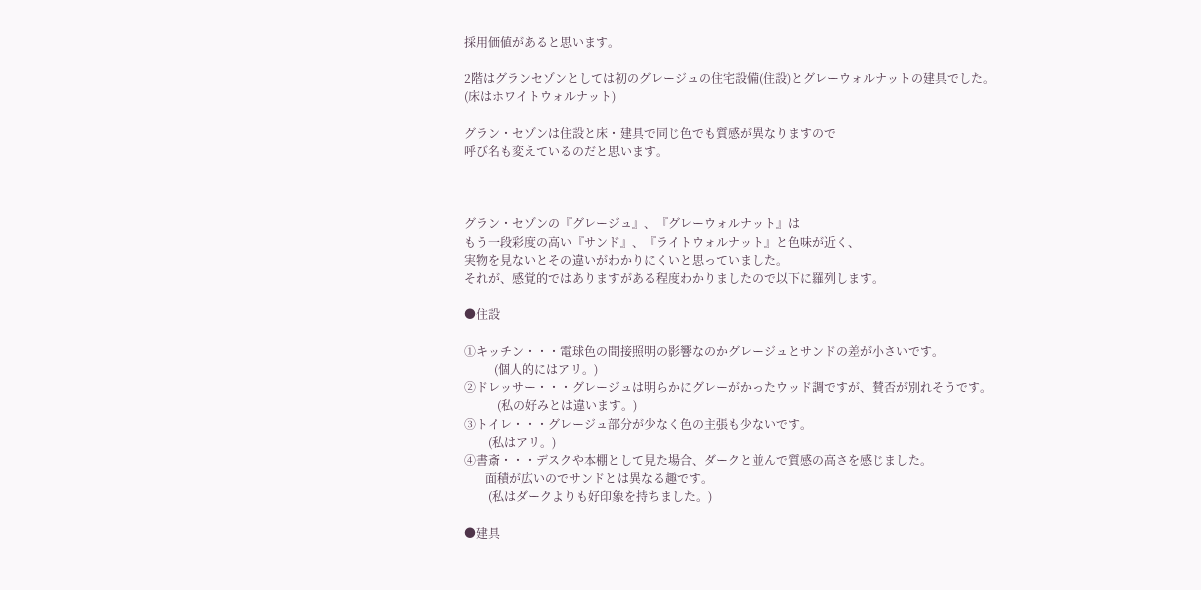採用価値があると思います。

2階はグランセゾンとしては初のグレージュの住宅設備(住設)とグレーウォルナットの建具でした。
(床はホワイトウォルナット)

グラン・セゾンは住設と床・建具で同じ色でも質感が異なりますので
呼び名も変えているのだと思います。



グラン・セゾンの『グレージュ』、『グレーウォルナット』は
もう一段彩度の高い『サンド』、『ライトウォルナット』と色味が近く、
実物を見ないとその違いがわかりにくいと思っていました。
それが、感覚的ではありますがある程度わかりましたので以下に羅列します。

●住設

①キッチン・・・電球色の間接照明の影響なのかグレージュとサンドの差が小さいです。
          (個人的にはアリ。)
②ドレッサー・・・グレージュは明らかにグレーがかったウッド調ですが、賛否が別れそうです。
           (私の好みとは違います。)
③トイレ・・・グレージュ部分が少なく色の主張も少ないです。
        (私はアリ。)
④書斎・・・デスクや本棚として見た場合、ダークと並んで質感の高さを感じました。
       面積が広いのでサンドとは異なる趣です。
        (私はダークよりも好印象を持ちました。)

●建具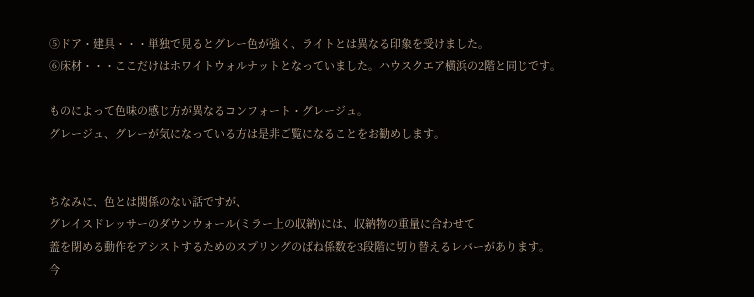⑤ドア・建具・・・単独で見るとグレー色が強く、ライトとは異なる印象を受けました。
⑥床材・・・ここだけはホワイトウォルナットとなっていました。ハウスクエア横浜の2階と同じです。

ものによって色味の感じ方が異なるコンフォート・グレージュ。
グレージュ、グレーが気になっている方は是非ご覧になることをお勧めします。


ちなみに、色とは関係のない話ですが、
グレイスドレッサーのダウンウォール(ミラー上の収納)には、収納物の重量に合わせて
蓋を閉める動作をアシストするためのスプリングのばね係数を3段階に切り替えるレバーがあります。
今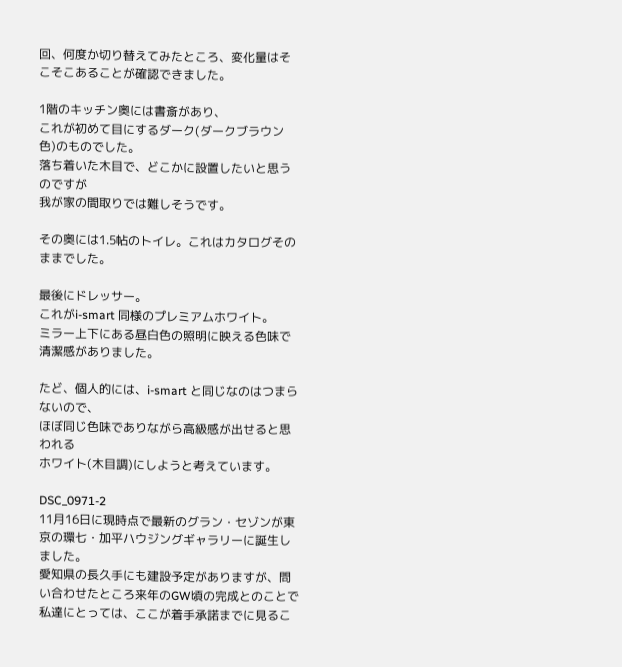回、何度か切り替えてみたところ、変化量はそこそこあることが確認できました。

1階のキッチン奥には書斎があり、
これが初めて目にするダーク(ダークブラウン色)のものでした。
落ち着いた木目で、どこかに設置したいと思うのですが
我が家の間取りでは難しそうです。

その奥には1.5帖のトイレ。これはカタログそのままでした。

最後にドレッサー。
これがi-smart 同様のプレミアムホワイト。
ミラー上下にある昼白色の照明に映える色味で清潔感がありました。

たど、個人的には、i-smart と同じなのはつまらないので、
ほぼ同じ色味でありながら高級感が出せると思われる
ホワイト(木目調)にしようと考えています。

DSC_0971-2
11月16日に現時点で最新のグラン・セゾンが東京の環七・加平ハウジングギャラリーに誕生しました。
愛知県の長久手にも建設予定がありますが、問い合わせたところ来年のGW頃の完成とのことで
私達にとっては、ここが着手承諾までに見るこ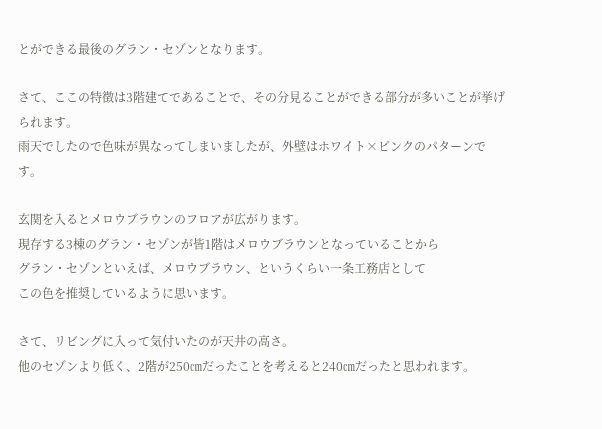とができる最後のグラン・セゾンとなります。

さて、ここの特徴は3階建てであることで、その分見ることができる部分が多いことが挙げられます。
雨天でしたので色味が異なってしまいましたが、外壁はホワイト×ピンクのパターンです。

玄関を入るとメロウブラウンのフロアが広がります。
現存する3棟のグラン・セゾンが皆1階はメロウブラウンとなっていることから
グラン・セゾンといえば、メロウブラウン、というくらい一条工務店として
この色を推奨しているように思います。

さて、リビングに入って気付いたのが天井の高さ。
他のセゾンより低く、2階が250㎝だったことを考えると240㎝だったと思われます。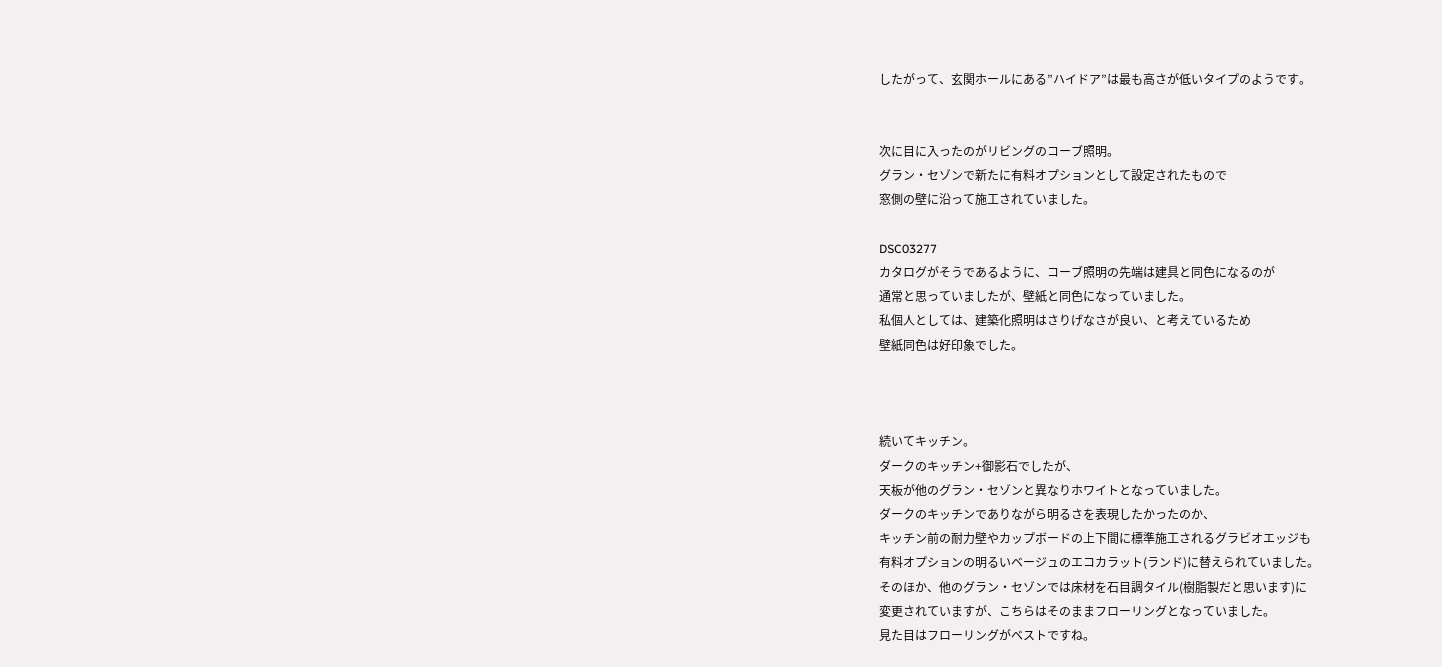したがって、玄関ホールにある”ハイドア”は最も高さが低いタイプのようです。


次に目に入ったのがリビングのコーブ照明。
グラン・セゾンで新たに有料オプションとして設定されたもので
窓側の壁に沿って施工されていました。

DSC03277
カタログがそうであるように、コーブ照明の先端は建具と同色になるのが
通常と思っていましたが、壁紙と同色になっていました。
私個人としては、建築化照明はさりげなさが良い、と考えているため
壁紙同色は好印象でした。



続いてキッチン。
ダークのキッチン+御影石でしたが、
天板が他のグラン・セゾンと異なりホワイトとなっていました。
ダークのキッチンでありながら明るさを表現したかったのか、
キッチン前の耐力壁やカップボードの上下間に標準施工されるグラビオエッジも
有料オプションの明るいベージュのエコカラット(ランド)に替えられていました。
そのほか、他のグラン・セゾンでは床材を石目調タイル(樹脂製だと思います)に
変更されていますが、こちらはそのままフローリングとなっていました。
見た目はフローリングがベストですね。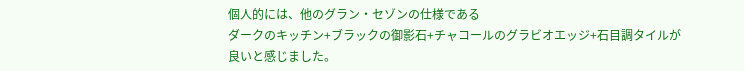個人的には、他のグラン・セゾンの仕様である
ダークのキッチン+ブラックの御影石+チャコールのグラビオエッジ+石目調タイルが
良いと感じました。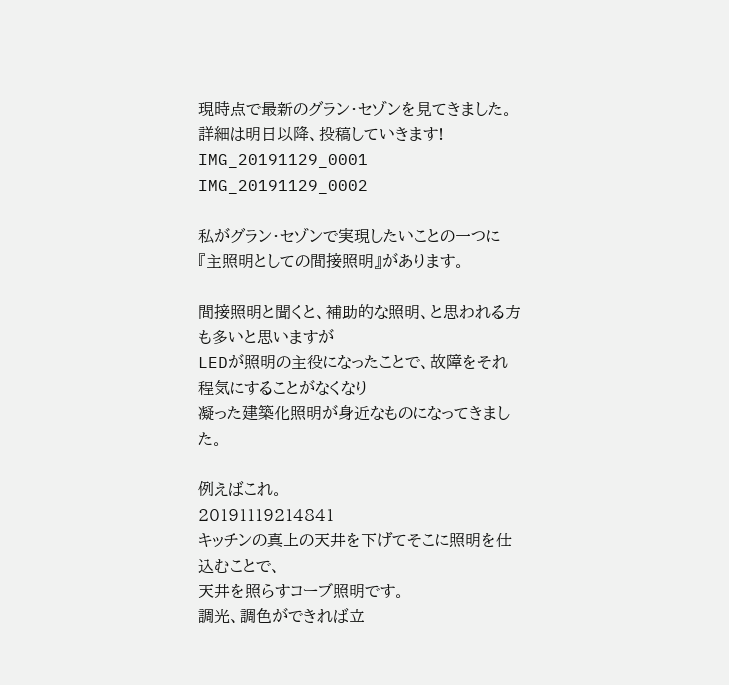現時点で最新のグラン・セゾンを見てきました。
詳細は明日以降、投稿していきます!
IMG_20191129_0001
IMG_20191129_0002

私がグラン・セゾンで実現したいことの一つに『主照明としての間接照明』があります。

間接照明と聞くと、補助的な照明、と思われる方も多いと思いますが
LEDが照明の主役になったことで、故障をそれ程気にすることがなくなり
凝った建築化照明が身近なものになってきました。

例えばこれ。
20191119214841
キッチンの真上の天井を下げてそこに照明を仕込むことで、
天井を照らすコーブ照明です。
調光、調色ができれば立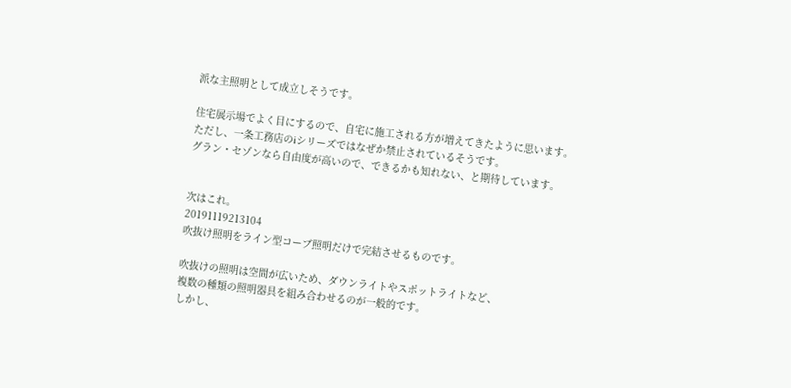派な主照明として成立しそうです。

住宅展示場でよく目にするので、自宅に施工される方が増えてきたように思います。
ただし、一条工務店のiシリーズではなぜか禁止されているそうです。
グラン・セゾンなら自由度が高いので、できるかも知れない、と期待しています。


次はこれ。
20191119213104
吹抜け照明をライン型コーブ照明だけで完結させるものです。

吹抜けの照明は空間が広いため、ダウンライトやスポットライトなど、
複数の種類の照明器具を組み合わせるのが一般的です。
しかし、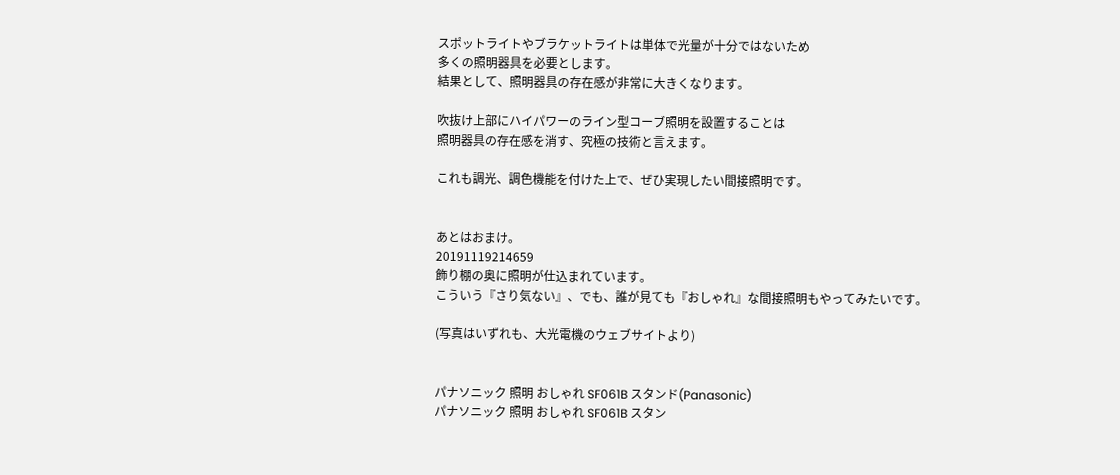スポットライトやブラケットライトは単体で光量が十分ではないため
多くの照明器具を必要とします。
結果として、照明器具の存在感が非常に大きくなります。

吹抜け上部にハイパワーのライン型コーブ照明を設置することは
照明器具の存在感を消す、究極の技術と言えます。

これも調光、調色機能を付けた上で、ぜひ実現したい間接照明です。


あとはおまけ。
20191119214659
飾り棚の奥に照明が仕込まれています。
こういう『さり気ない』、でも、誰が見ても『おしゃれ』な間接照明もやってみたいです。

(写真はいずれも、大光電機のウェブサイトより)


パナソニック 照明 おしゃれ SF061B スタンド(Panasonic)
パナソニック 照明 おしゃれ SF061B スタン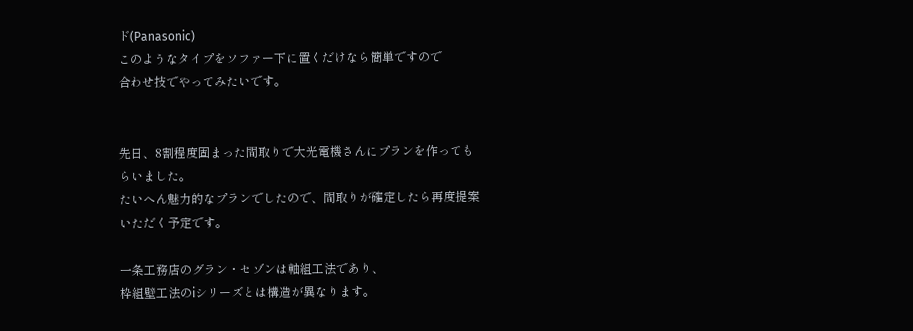ド(Panasonic)
このようなタイプをソファー下に置くだけなら簡単ですので
合わせ技でやってみたいです。


先日、8割程度固まった間取りで大光電機さんにプランを作ってもらいました。
たいへん魅力的なプランでしたので、間取りが確定したら再度提案いただく予定です。

一条工務店のグラン・セゾンは軸組工法であり、
枠組壁工法のiシリーズとは構造が異なります。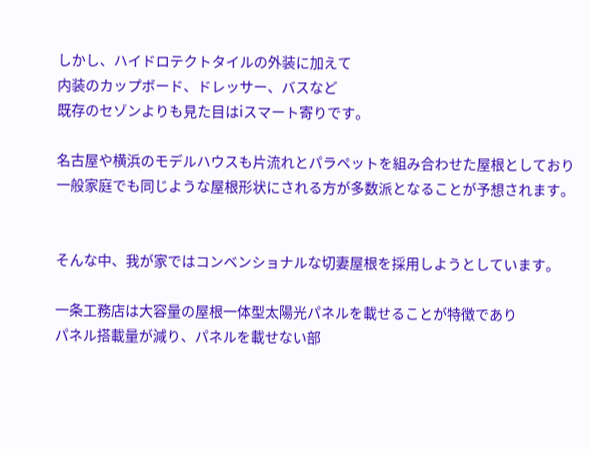しかし、ハイドロテクトタイルの外装に加えて
内装のカップボード、ドレッサー、バスなど
既存のセゾンよりも見た目はiスマート寄りです。

名古屋や横浜のモデルハウスも片流れとパラペットを組み合わせた屋根としており
一般家庭でも同じような屋根形状にされる方が多数派となることが予想されます。


そんな中、我が家ではコンベンショナルな切妻屋根を採用しようとしています。

一条工務店は大容量の屋根一体型太陽光パネルを載せることが特徴であり
パネル搭載量が減り、パネルを載せない部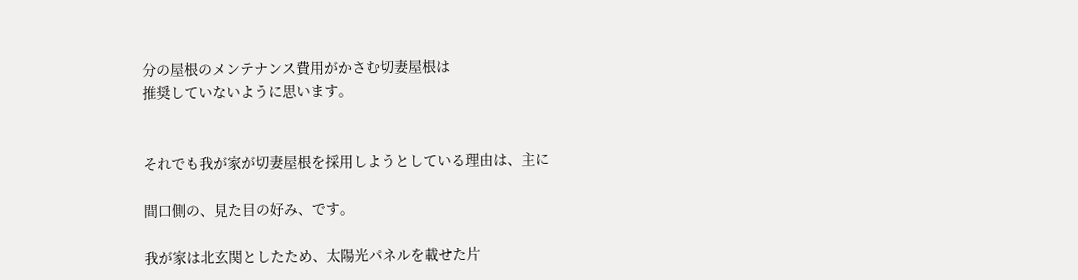分の屋根のメンテナンス費用がかさむ切妻屋根は
推奨していないように思います。


それでも我が家が切妻屋根を採用しようとしている理由は、主に

間口側の、見た目の好み、です。

我が家は北玄関としたため、太陽光パネルを載せた片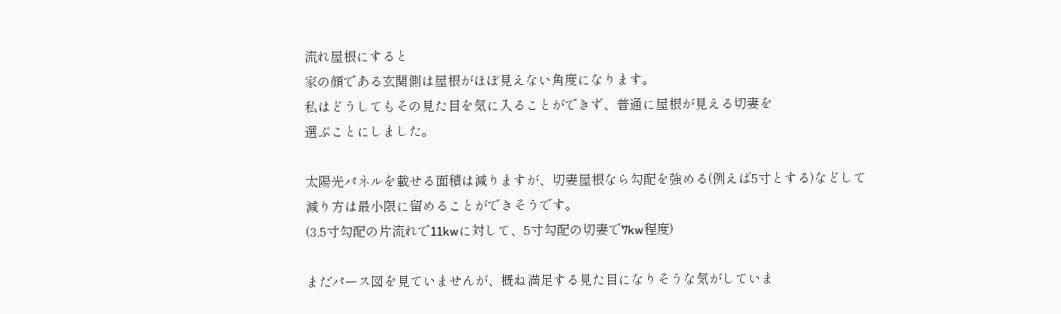流れ屋根にすると
家の顔である玄関側は屋根がほぼ見えない角度になります。
私はどうしてもその見た目を気に入ることができず、普通に屋根が見える切妻を
選ぶことにしました。

太陽光パネルを載せる面積は減りますが、切妻屋根なら勾配を強める(例えば5寸とする)などして
減り方は最小限に留めることができそうです。
(3.5寸勾配の片流れで11kwに対して、5寸勾配の切妻で7kw程度)

まだパース図を見ていませんが、概ね満足する見た目になりそうな気がしていま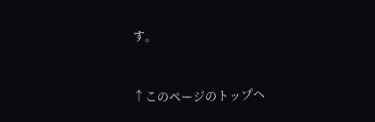す。


↑このページのトップヘ